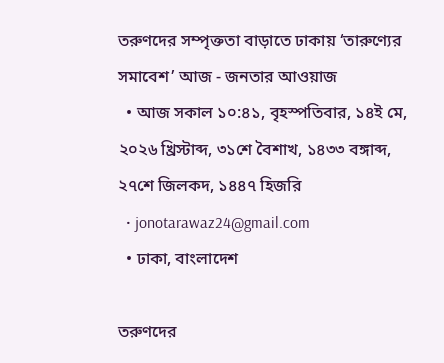তরুণদের সম্পৃক্ততা বাড়াতে ঢাকায় ‘তারুণ্যের সমাবেশ’ আজ - জনতার আওয়াজ
  • আজ সকাল ১০:৪১, বৃহস্পতিবার, ১৪ই মে, ২০২৬ খ্রিস্টাব্দ, ৩১শে বৈশাখ, ১৪৩৩ বঙ্গাব্দ, ২৭শে জিলকদ, ১৪৪৭ হিজরি
  • jonotarawaz24@gmail.com
  • ঢাকা, বাংলাদেশ

তরুণদের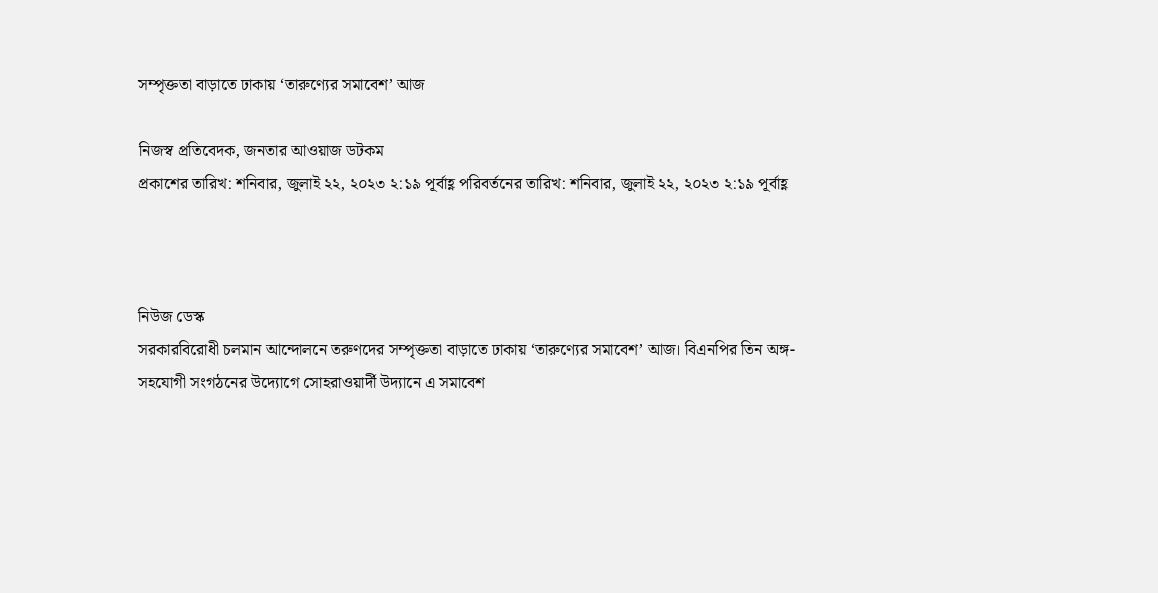সম্পৃক্ততা বাড়াতে ঢাকায় ‘তারুণ্যের সমাবেশ’ আজ

নিজস্ব প্রতিবেদক, জনতার আওয়াজ ডটকম
প্রকাশের তারিখ: শনিবার, জুলাই ২২, ২০২৩ ২:১৯ পূর্বাহ্ণ পরিবর্তনের তারিখ: শনিবার, জুলাই ২২, ২০২৩ ২:১৯ পূর্বাহ্ণ



নিউজ ডেস্ক
সরকারবিরোধী চলমান আন্দোলনে তরুণদের সম্পৃক্ততা বাড়াতে ঢাকায় ‘তারুণ্যের সমাবেশ’ আজ। বিএনপির তিন অঙ্গ-সহযোগী সংগঠনের উদ্যোগে সোহরাওয়ার্দী উদ্যানে এ সমাবেশ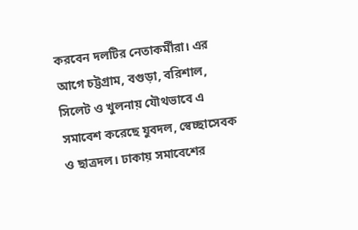করবেন দলটির নেতাকর্মীরা। এর আগে চট্টগ্রাম, বগুড়া, বরিশাল, সিলেট ও খুলনায় যৌথভাবে এ সমাবেশ করেছে যুবদল, স্বেচ্ছাসেবক ও ছাত্রদল। ঢাকায় সমাবেশের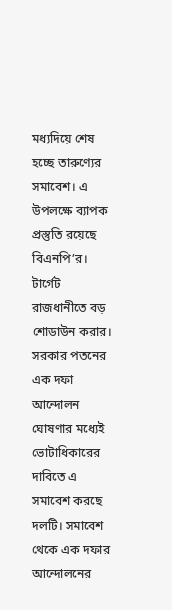মধ্যদিয়ে শেষ হচ্ছে তারুণ্যের সমাবেশ। এ উপলক্ষে ব্যাপক প্রস্তুতি রয়েছে বিএনপি’র। টার্গেট রাজধানীতে বড় শোডাউন করার। সরকার পতনের এক দফা আন্দোলন ঘোষণার মধ্যেই ভোটাধিকারের দাবিতে এ সমাবেশ করছে দলটি। সমাবেশ থেকে এক দফার আন্দোলনের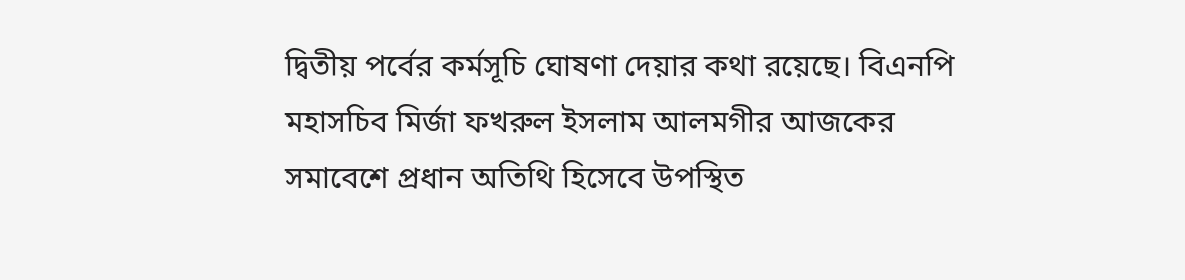দ্বিতীয় পর্বের কর্মসূচি ঘোষণা দেয়ার কথা রয়েছে। বিএনপি মহাসচিব মির্জা ফখরুল ইসলাম আলমগীর আজকের সমাবেশে প্রধান অতিথি হিসেবে উপস্থিত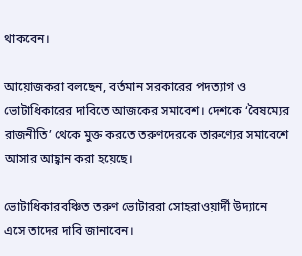থাকবেন।

আয়োজকরা বলছেন, বর্তমান সরকারের পদত্যাগ ও ভোটাধিকারের দাবিতে আজকের সমাবেশ। দেশকে ‘বৈষম্যের রাজনীতি’ থেকে মুক্ত করতে তরুণদেরকে তারুণ্যের সমাবেশে আসার আহ্বান করা হয়েছে।

ভোটাধিকারবঞ্চিত তরুণ ভোটাররা সোহরাওয়ার্দী উদ্যানে এসে তাদের দাবি জানাবেন।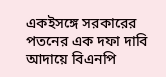একইসঙ্গে সরকারের পতনের এক দফা দাবি আদায়ে বিএনপি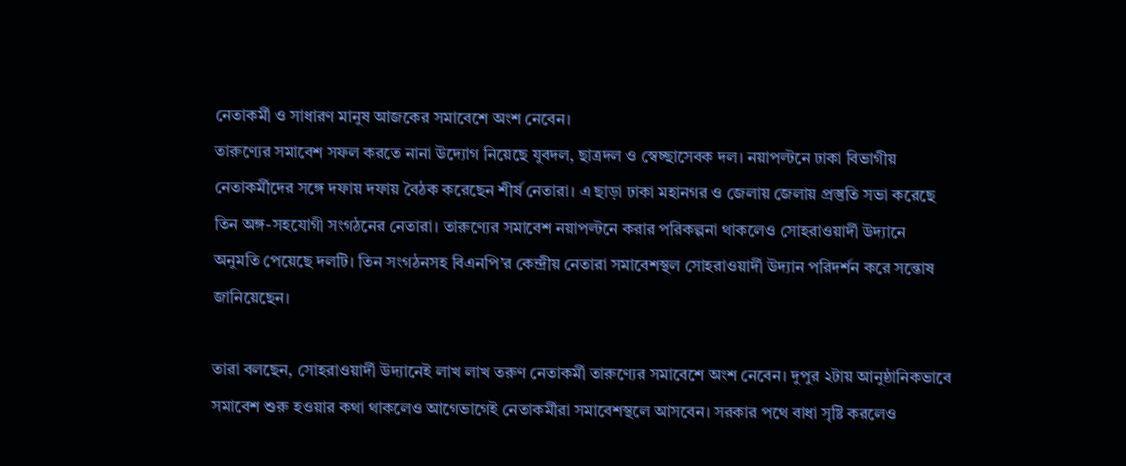নেতাকর্মী ও সাধারণ মানুষ আজকের সমাবেশে অংশ নেবেন।
তারুণ্যের সমাবেশ সফল করতে নানা উদ্যোগ নিয়েছে যুবদল, ছাত্রদল ও স্বেচ্ছাসেবক দল। নয়াপল্টনে ঢাকা বিভাগীয় নেতাকর্মীদের সঙ্গে দফায় দফায় বৈঠক করেছেন শীর্ষ নেতারা। এ ছাড়া ঢাকা মহানগর ও জেলায় জেলায় প্রস্তুতি সভা করেছে তিন অঙ্গ-সহযোগী সংগঠনের নেতারা। তারুণ্যের সমাবেশ নয়াপল্টনে করার পরিকল্পনা থাকলেও সোহরাওয়ার্দী উদ্যানে অনুমতি পেয়েছে দলটি। তিন সংগঠনসহ বিএনপি’র কেন্দ্রীয় নেতারা সমাবেশস্থল সোহরাওয়ার্দী উদ্যান পরিদর্শন করে সন্তোষ জানিয়েছেন।

তারা বলছেন, সোহরাওয়ার্দী উদ্যানেই লাখ লাখ তরুণ নেতাকর্মী তারুণ্যের সমাবেশে অংশ নেবেন। দুপুর ২টায় আনুষ্ঠানিকভাবে সমাবেশ শুরু হওয়ার কথা থাকলেও আগেভাগেই নেতাকর্মীরা সমাবেশস্থলে আসবেন। সরকার পথে বাধা সৃষ্টি করলেও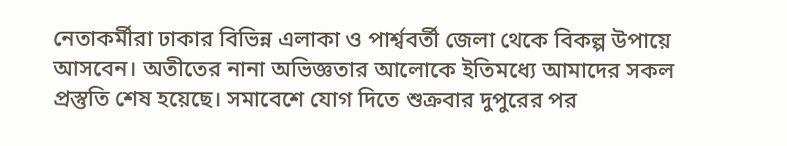নেতাকর্মীরা ঢাকার বিভিন্ন এলাকা ও পার্শ্ববর্তী জেলা থেকে বিকল্প উপায়ে আসবেন। অতীতের নানা অভিজ্ঞতার আলোকে ইতিমধ্যে আমাদের সকল প্রস্তুতি শেষ হয়েছে। সমাবেশে যোগ দিতে শুক্রবার দুপুরের পর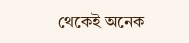থেকেই অনেক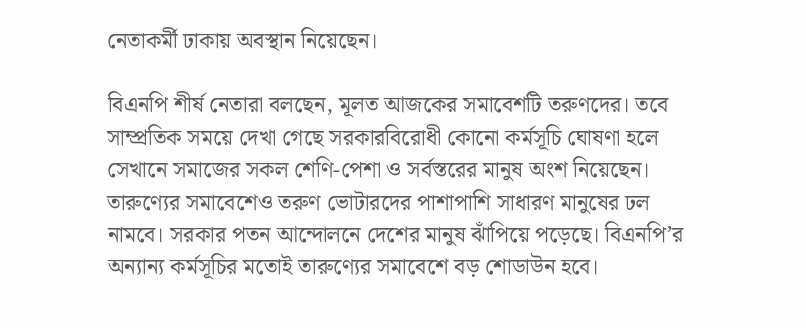নেতাকর্মী ঢাকায় অবস্থান নিয়েছেন।

বিএনপি শীর্ষ নেতারা বলছেন, মূলত আজকের সমাবেশটি তরুণদের। তবে সাম্প্রতিক সময়ে দেখা গেছে সরকারবিরোধী কোনো কর্মসূচি ঘোষণা হলে সেখানে সমাজের সকল শেণি-পেশা ও সর্বস্তরের মানুষ অংশ নিয়েছেন। তারুণ্যের সমাবেশেও তরুণ ভোটারদের পাশাপাশি সাধারণ মানুষের ঢল নামবে। সরকার পতন আন্দোলনে দেশের মানুষ ঝাঁপিয়ে পড়েছে। বিএনপি’র অন্যান্য কর্মসূচির মতোই তারুণ্যের সমাবেশে বড় শোডাউন হবে।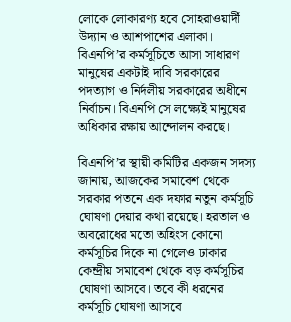লোকে লোকারণ্য হবে সোহরাওয়ার্দী উদ্যান ও আশপাশের এলাকা। বিএনপি’র কর্মসূচিতে আসা সাধারণ মানুষের একটাই দাবি সরকারের পদত্যাগ ও নির্দলীয় সরকারের অধীনে নির্বাচন। বিএনপি সে লক্ষ্যেই মানুষের অধিকার রক্ষায় আন্দোলন করছে।

বিএনপি’র স্থায়ী কমিটির একজন সদস্য জানায়, আজকের সমাবেশ থেকে সরকার পতনে এক দফার নতুন কর্মসূচি ঘোষণা দেয়ার কথা রয়েছে। হরতাল ও অবরোধের মতো অহিংস কোনো কর্মসূচির দিকে না গেলেও ঢাকার কেন্দ্রীয় সমাবেশ থেকে বড় কর্মসূচির ঘোষণা আসবে। তবে কী ধরনের কর্মসূচি ঘোষণা আসবে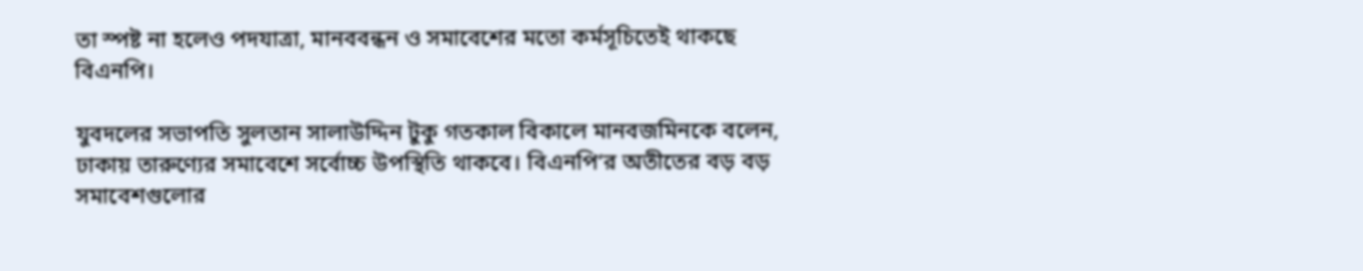তা স্পষ্ট না হলেও পদযাত্রা, মানববন্ধন ও সমাবেশের মতো কর্মসূচিতেই থাকছে বিএনপি।

যুবদলের সভাপতি সুলতান সালাউদ্দিন টুকু গতকাল বিকালে মানবজমিনকে বলেন, ঢাকায় তারুণ্যের সমাবেশে সর্বোচ্চ উপস্থিতি থাকবে। বিএনপি’র অতীতের বড় বড় সমাবেশগুলোর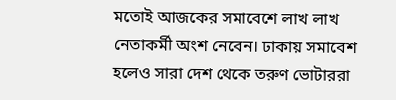মতোই আজকের সমাবেশে লাখ লাখ নেতাকর্মী অংশ নেবেন। ঢাকায় সমাবেশ হলেও সারা দেশ থেকে তরুণ ভোটাররা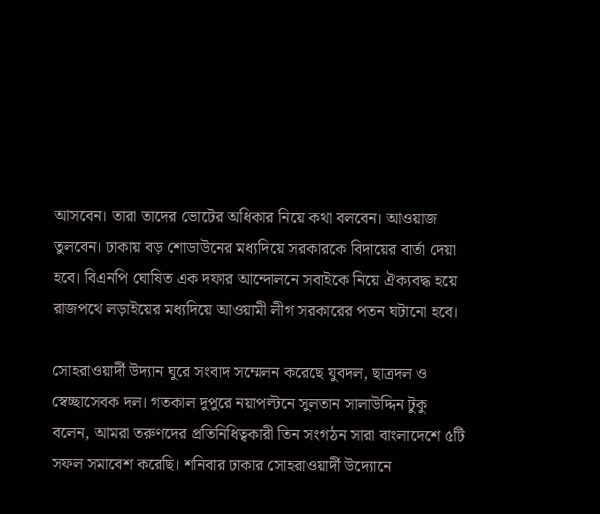আসবেন। তারা তাদের ভোটের অধিকার নিয়ে কথা বলবেন। আওয়াজ তুলবেন। ঢাকায় বড় শোডাউনের মধ্যদিয়ে সরকারকে বিদায়ের বার্তা দেয়া হবে। বিএনপি ঘোষিত এক দফার আন্দোলনে সবাইকে নিয়ে ঐক্যবদ্ধ হয়ে রাজপথে লড়াইয়ের মধ্যদিয়ে আওয়ামী লীগ সরকারের পতন ঘটানো হবে।

সোহরাওয়ার্দী উদ্যান ঘুরে সংবাদ সম্মেলন করেছে যুবদল, ছাত্রদল ও স্বেচ্ছাসেবক দল। গতকাল দুপুরে নয়াপল্টনে সুলতান সালাউদ্দিন টুকু বলেন, আমরা তরুণদের প্রতিনিধিত্বকারী তিন সংগঠন সারা বাংলাদেশে ৫টি সফল সমাবেশ করেছি। শনিবার ঢাকার সোহরাওয়ার্দী উদ্যোনে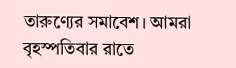তারুণ্যের সমাবেশ। আমরা বৃহস্পতিবার রাতে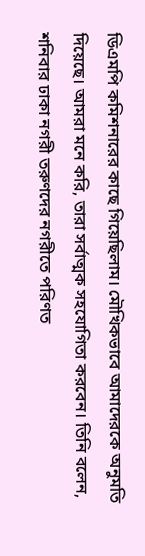ডিএমপি কমিশনারের কাছে গিয়েছিলাম। মৌখিকভাবে আমাদেরকে অনুমতি দিয়েছে। আমরা মনে করি, তারা সর্বাত্মক সহযোগিতা করবেন। তিনি বলেন, শনিবার ঢাকা নগরী তরুণদের নগরীতে পরিণত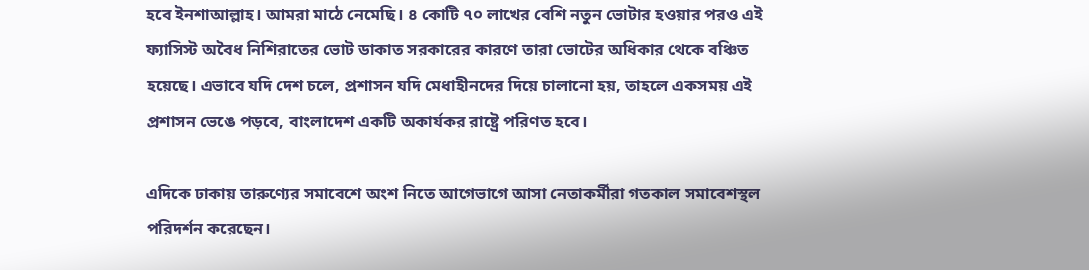হবে ইনশাআল্লাহ। আমরা মাঠে নেমেছি। ৪ কোটি ৭০ লাখের বেশি নতুন ভোটার হওয়ার পরও এই ফ্যাসিস্ট অবৈধ নিশিরাতের ভোট ডাকাত সরকারের কারণে তারা ভোটের অধিকার থেকে বঞ্চিত হয়েছে। এভাবে যদি দেশ চলে, প্রশাসন যদি মেধাহীনদের দিয়ে চালানো হয়, তাহলে একসময় এই প্রশাসন ভেঙে পড়বে, বাংলাদেশ একটি অকার্যকর রাষ্ট্রে পরিণত হবে।

এদিকে ঢাকায় তারুণ্যের সমাবেশে অংশ নিতে আগেভাগে আসা নেতাকর্মীরা গতকাল সমাবেশস্থল পরিদর্শন করেছেন।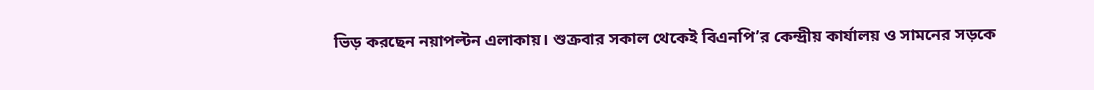ভিড় করছেন নয়াপল্টন এলাকায়। শুক্রবার সকাল থেকেই বিএনপি’র কেন্দ্রীয় কার্যালয় ও সামনের সড়কে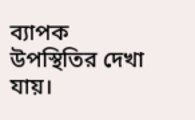ব্যাপক উপস্থিতির দেখা যায়।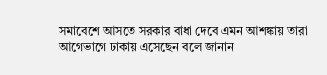সমাবেশে আসতে সরকার বাধা দেবে এমন আশঙ্কায় তারা আগেভাগে ঢাকায় এসেছেন বলে জানান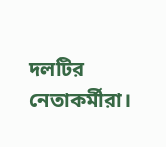দলটির নেতাকর্মীরা।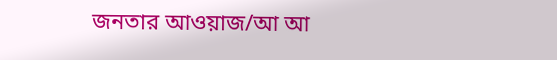জনতার আওয়াজ/আ আ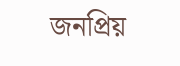জনপ্রিয়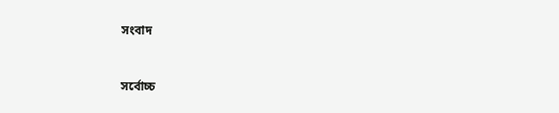সংবাদ



সর্বোচ্চ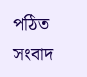পঠিত সংবাদ